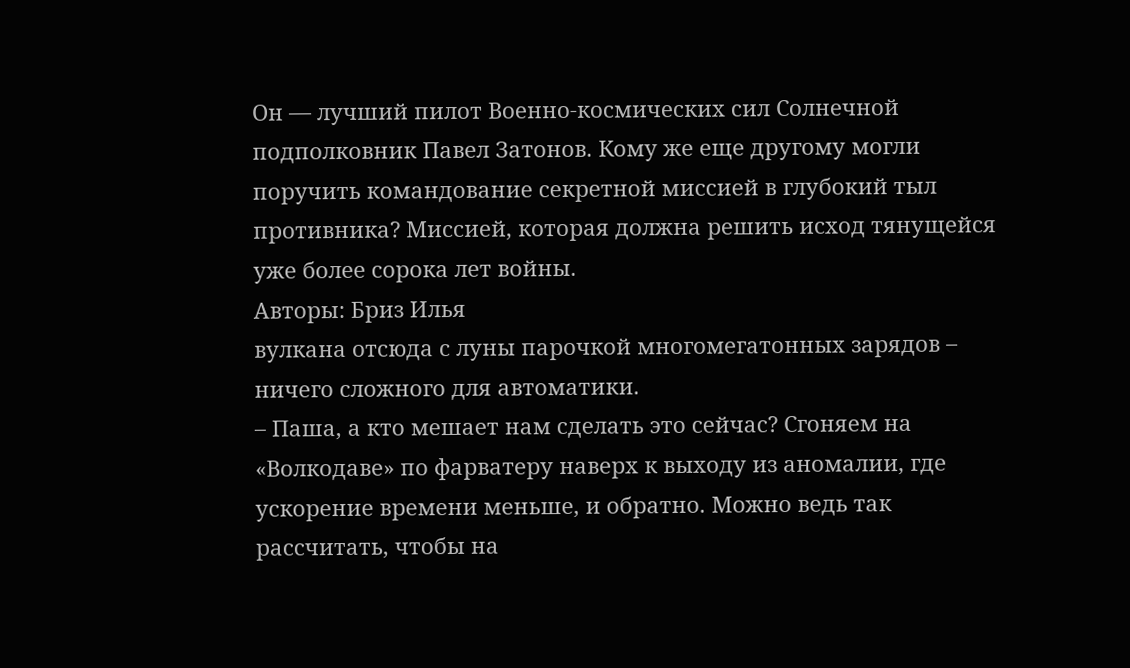Он — лучший пилот Военно-космических сил Солнечной подполковник Павел Затонов. Кому же еще другому могли поручить командование секретной миссией в глубокий тыл противника? Миссией, которая должна решить исход тянущейся уже более сорока лет войны.
Авторы: Бриз Илья
вулкана отсюда с луны парочкой многомегатонных зарядов – ничего сложного для автоматики.
– Паша, а кто мешает нам сделать это сейчас? Сгоняем на «Волкодаве» по фарватеру наверх к выходу из аномалии, где ускорение времени меньше, и обратно. Можно ведь так рассчитать, чтобы на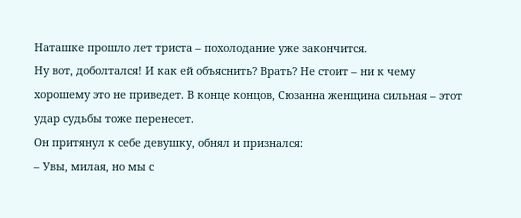Наташке прошло лет триста – похолодание уже закончится.
Ну вот, доболтался! И как ей объяснить? Врать? Не стоит – ни к чему хорошему это не приведет. В конце концов, Сюзанна женщина сильная – этот удар судьбы тоже перенесет.
Он притянул к себе девушку, обнял и признался:
– Увы, милая, но мы с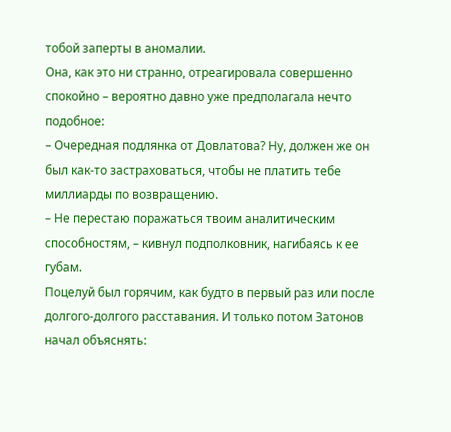тобой заперты в аномалии.
Она, как это ни странно, отреагировала совершенно спокойно – вероятно давно уже предполагала нечто подобное:
– Очередная подлянка от Довлатова? Ну, должен же он был как-то застраховаться, чтобы не платить тебе миллиарды по возвращению.
– Не перестаю поражаться твоим аналитическим способностям, – кивнул подполковник, нагибаясь к ее губам.
Поцелуй был горячим, как будто в первый раз или после долгого-долгого расставания. И только потом Затонов начал объяснять: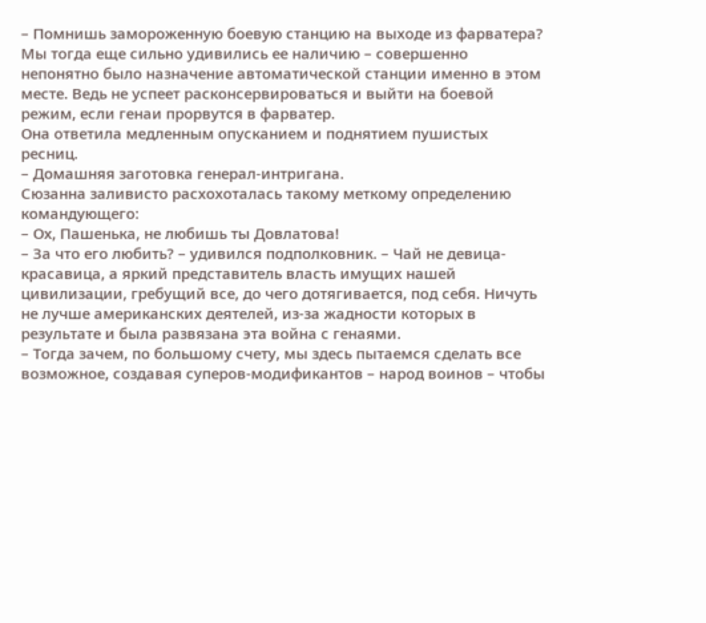– Помнишь замороженную боевую станцию на выходе из фарватера? Мы тогда еще сильно удивились ее наличию – совершенно непонятно было назначение автоматической станции именно в этом месте. Ведь не успеет расконсервироваться и выйти на боевой режим, если генаи прорвутся в фарватер.
Она ответила медленным опусканием и поднятием пушистых ресниц.
– Домашняя заготовка генерал-интригана.
Сюзанна заливисто расхохоталась такому меткому определению командующего:
– Ох, Пашенька, не любишь ты Довлатова!
– За что его любить? – удивился подполковник. – Чай не девица-красавица, а яркий представитель власть имущих нашей цивилизации, гребущий все, до чего дотягивается, под себя. Ничуть не лучше американских деятелей, из-за жадности которых в результате и была развязана эта война с генаями.
– Тогда зачем, по большому счету, мы здесь пытаемся сделать все возможное, создавая суперов-модификантов – народ воинов – чтобы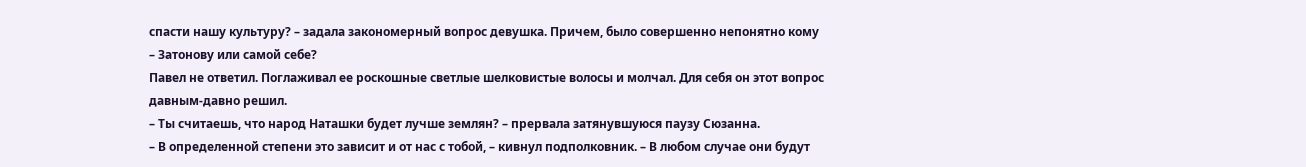спасти нашу культуру? – задала закономерный вопрос девушка. Причем, было совершенно непонятно кому – Затонову или самой себе?
Павел не ответил. Поглаживал ее роскошные светлые шелковистые волосы и молчал. Для себя он этот вопрос давным-давно решил.
– Ты считаешь, что народ Наташки будет лучше землян? – прервала затянувшуюся паузу Сюзанна.
– В определенной степени это зависит и от нас с тобой, – кивнул подполковник. – В любом случае они будут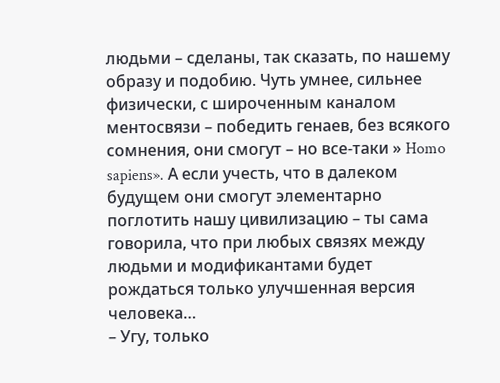людьми – сделаны, так сказать, по нашему образу и подобию. Чуть умнее, сильнее физически, с широченным каналом ментосвязи – победить генаев, без всякого сомнения, они смогут – но все-таки » Homo sapiens». А если учесть, что в далеком будущем они смогут элементарно поглотить нашу цивилизацию – ты сама говорила, что при любых связях между людьми и модификантами будет рождаться только улучшенная версия человека…
– Угу, только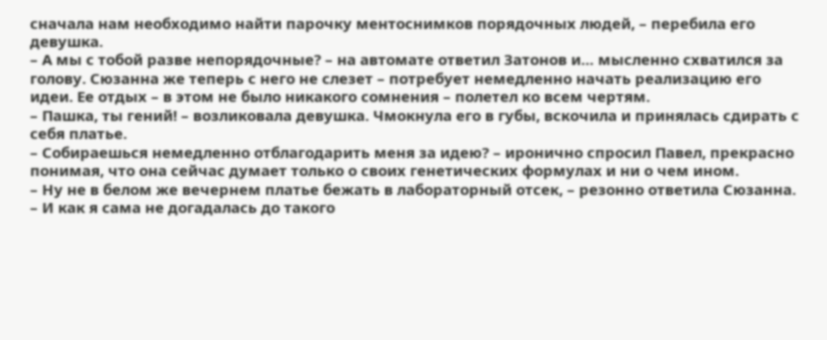сначала нам необходимо найти парочку ментоснимков порядочных людей, – перебила его девушка.
– А мы с тобой разве непорядочные? – на автомате ответил Затонов и… мысленно схватился за голову. Сюзанна же теперь с него не слезет – потребует немедленно начать реализацию его идеи. Ее отдых – в этом не было никакого сомнения – полетел ко всем чертям.
– Пашка, ты гений! – возликовала девушка. Чмокнула его в губы, вскочила и принялась сдирать с себя платье.
– Собираешься немедленно отблагодарить меня за идею? – иронично спросил Павел, прекрасно понимая, что она сейчас думает только о своих генетических формулах и ни о чем ином.
– Ну не в белом же вечернем платье бежать в лабораторный отсек, – резонно ответила Сюзанна. – И как я сама не догадалась до такого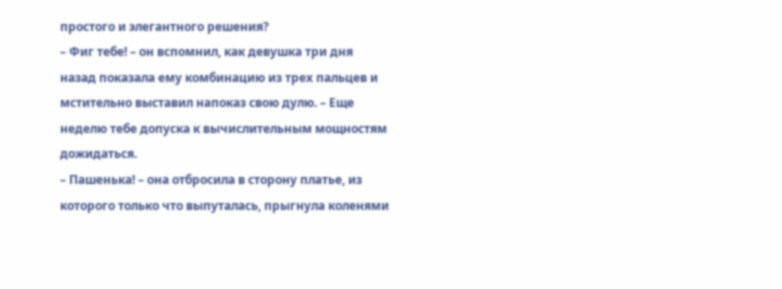простого и элегантного решения?
– Фиг тебе! – он вспомнил, как девушка три дня назад показала ему комбинацию из трех пальцев и мстительно выставил напоказ свою дулю. – Еще неделю тебе допуска к вычислительным мощностям дожидаться.
– Пашенька! – она отбросила в сторону платье, из которого только что выпуталась, прыгнула коленями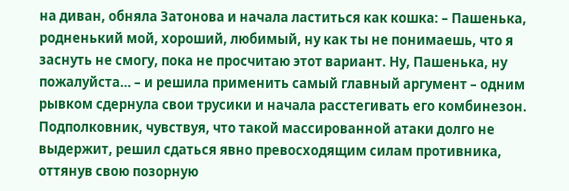на диван, обняла Затонова и начала ластиться как кошка: – Пашенька, родненький мой, хороший, любимый, ну как ты не понимаешь, что я заснуть не смогу, пока не просчитаю этот вариант. Ну, Пашенька, ну пожалуйста… – и решила применить самый главный аргумент – одним рывком сдернула свои трусики и начала расстегивать его комбинезон.
Подполковник, чувствуя, что такой массированной атаки долго не выдержит, решил сдаться явно превосходящим силам противника, оттянув свою позорную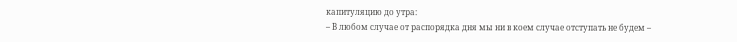капитуляцию до утра:
– В любом случае от распорядка дня мы ни в коем случае отступать не будем –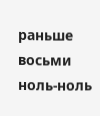раньше восьми ноль-ноль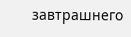завтрашнего